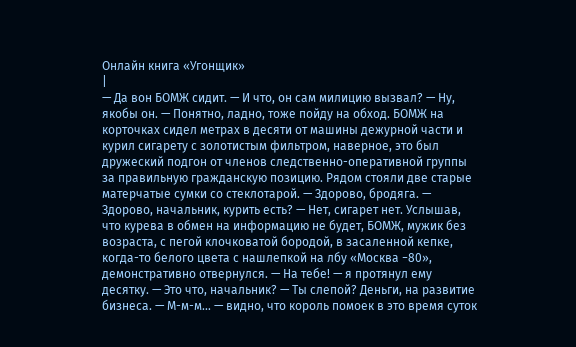Онлайн книга «Угонщик»
|
— Да вон БОМЖ сидит. — И что, он сам милицию вызвал? — Ну, якобы он. — Понятно, ладно, тоже пойду на обход. БОМЖ на корточках сидел метрах в десяти от машины дежурной части и курил сигарету с золотистым фильтром, наверное, это был дружеский подгон от членов следственно-оперативной группы за правильную гражданскую позицию. Рядом стояли две старые матерчатые сумки со стеклотарой. — Здорово, бродяга. — Здорово, начальник, курить есть? — Нет, сигарет нет. Услышав, что курева в обмен на информацию не будет, БОМЖ, мужик без возраста, с пегой клочковатой бородой, в засаленной кепке, когда-то белого цвета с нашлепкой на лбу «Москва −80», демонстративно отвернулся. — На тебе! — я протянул ему десятку. — Это что, начальник? — Ты слепой? Деньги, на развитие бизнеса. — М-м-м… — видно, что король помоек в это время суток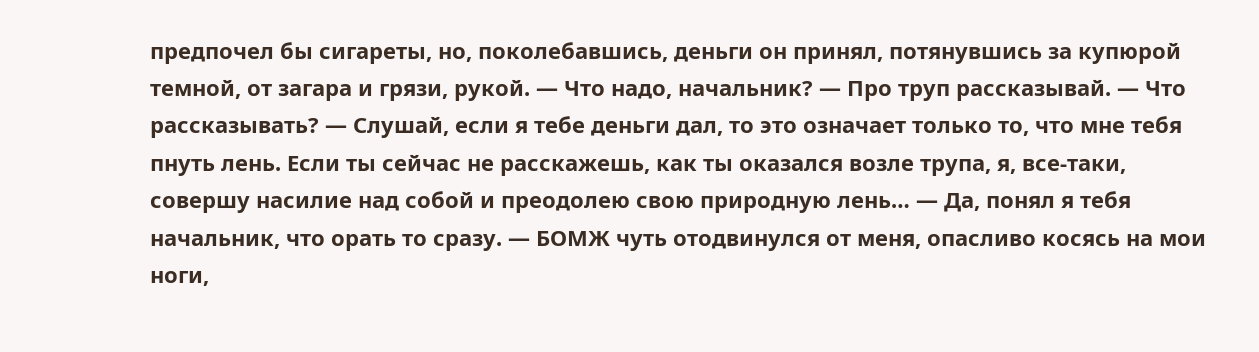предпочел бы сигареты, но, поколебавшись, деньги он принял, потянувшись за купюрой темной, от загара и грязи, рукой. — Что надо, начальник? — Про труп рассказывай. — Что рассказывать? — Слушай, если я тебе деньги дал, то это означает только то, что мне тебя пнуть лень. Если ты сейчас не расскажешь, как ты оказался возле трупа, я, все-таки, совершу насилие над собой и преодолею свою природную лень… — Да, понял я тебя начальник, что орать то сразу. — БОМЖ чуть отодвинулся от меня, опасливо косясь на мои ноги,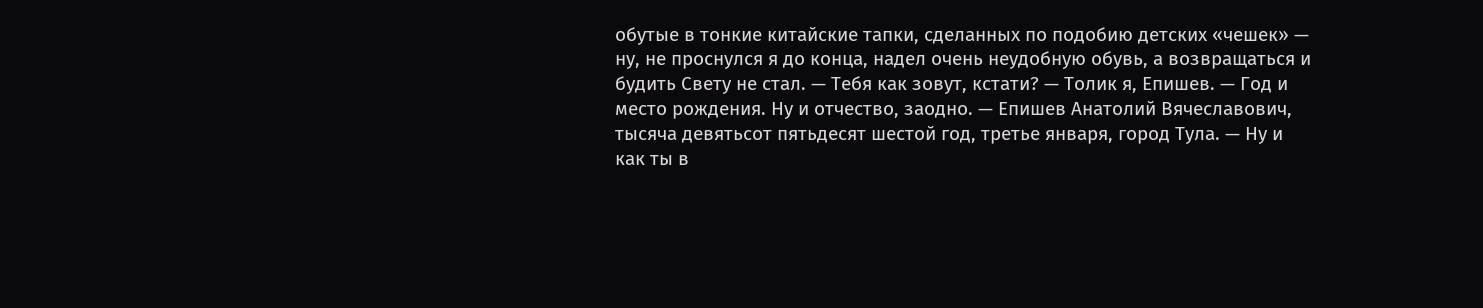обутые в тонкие китайские тапки, сделанных по подобию детских «чешек» — ну, не проснулся я до конца, надел очень неудобную обувь, а возвращаться и будить Свету не стал. — Тебя как зовут, кстати? — Толик я, Епишев. — Год и место рождения. Ну и отчество, заодно. — Епишев Анатолий Вячеславович, тысяча девятьсот пятьдесят шестой год, третье января, город Тула. — Ну и как ты в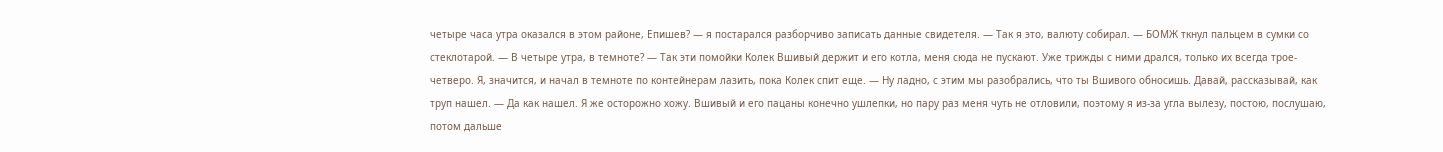четыре часа утра оказался в этом районе, Епишев? — я постарался разборчиво записать данные свидетеля. — Так я это, валюту собирал. — БОМЖ ткнул пальцем в сумки со стеклотарой. — В четыре утра, в темноте? — Так эти помойки Колек Вшивый держит и его котла, меня сюда не пускают. Уже трижды с ними дрался, только их всегда трое-четверо. Я, значится, и начал в темноте по контейнерам лазить, пока Колек спит еще. — Ну ладно, с этим мы разобрались, что ты Вшивого обносишь. Давай, рассказывай, как труп нашел. — Да как нашел. Я же осторожно хожу. Вшивый и его пацаны конечно ушлепки, но пару раз меня чуть не отловили, поэтому я из-за угла вылезу, постою, послушаю, потом дальше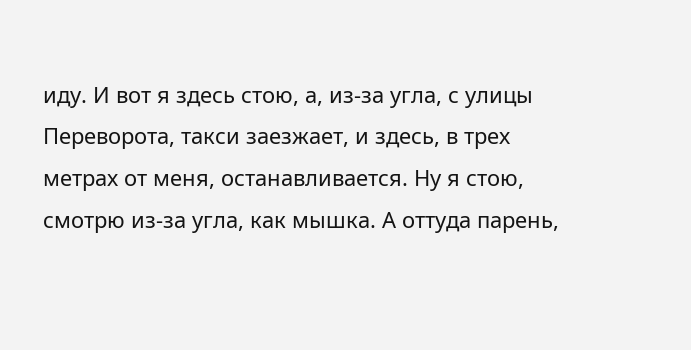иду. И вот я здесь стою, а, из-за угла, с улицы Переворота, такси заезжает, и здесь, в трех метрах от меня, останавливается. Ну я стою, смотрю из-за угла, как мышка. А оттуда парень,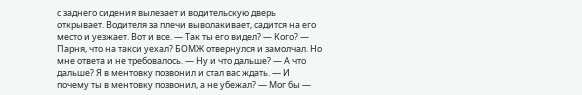с заднего сидения вылезает и водительскую дверь открывает. Водителя за плечи выволакивает, садится на его место и уезжает. Вот и все. — Так ты его видел? — Кого? — Парня, что на такси уехал? БОМЖ отвернулся и замолчал. Но мне ответа и не требовалось. — Ну и что дальше? — А что дальше? Я в ментовку позвонил и стал вас ждать. — И почему ты в ментовку позвонил, а не убежал? — Мог бы —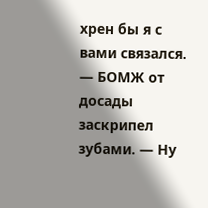хрен бы я с вами связался. — БОМЖ от досады заскрипел зубами. — Ну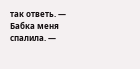так ответь. — Бабка меня спалила. —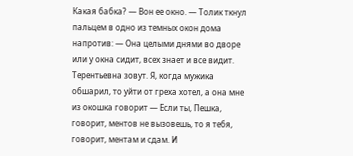Какая бабка? — Вон ее окно. — Толик ткнул пальцем в одно из темных окон дома напротив: — Она целыми днями во дворе или у окна сидит, всех знает и все видит. Терентьевна зовут. Я, когда мужика обшарил, то уйти от греха хотел, а она мне из окошка говорит — Если ты, Пешка, говорит, ментов не вызовешь, то я тебя, говорит, ментам и сдам. И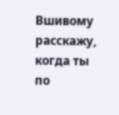Вшивому расскажу, когда ты по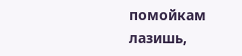помойкам лазишь,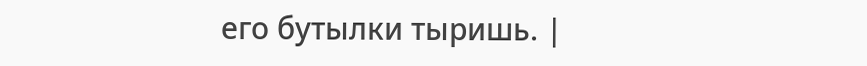его бутылки тыришь. |